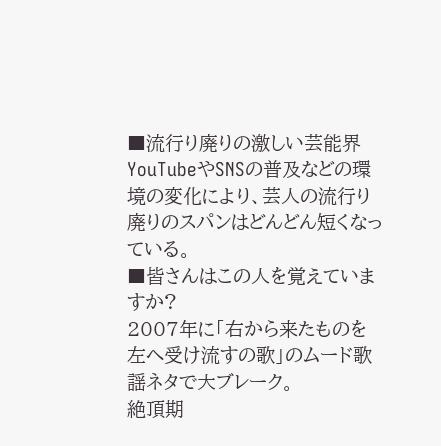■流行り廃りの激しい芸能界
YouTubeやSNSの普及などの環境の変化により、芸人の流行り廃りのスパンはどんどん短くなっている。
■皆さんはこの人を覚えていますか?
2007年に「右から来たものを左へ受け流すの歌」のムード歌謡ネタで大ブレーク。
絶頂期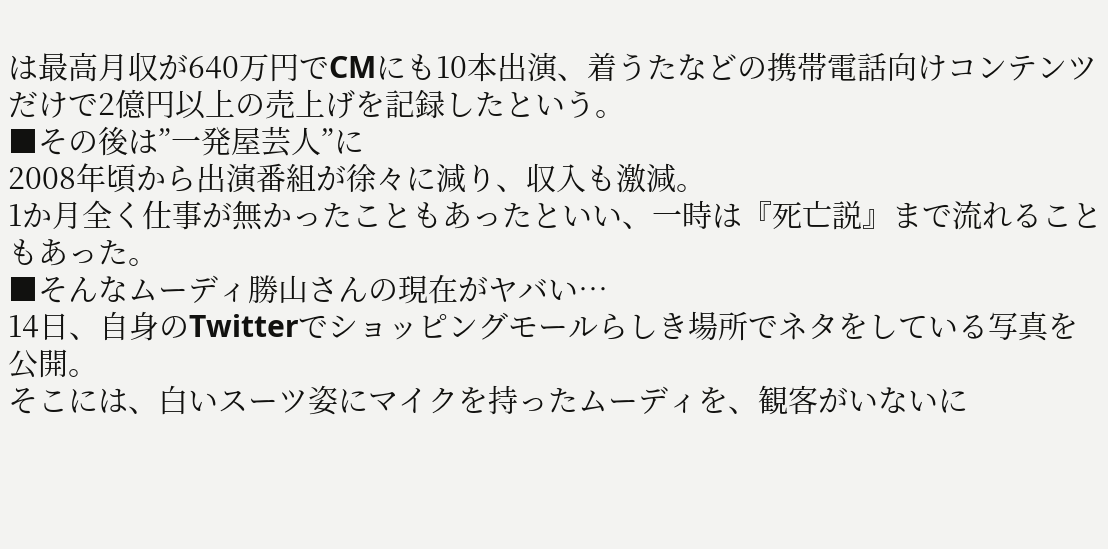は最高月収が640万円でCMにも10本出演、着うたなどの携帯電話向けコンテンツだけで2億円以上の売上げを記録したという。
■その後は”一発屋芸人”に
2008年頃から出演番組が徐々に減り、収入も激減。
1か月全く仕事が無かったこともあったといい、一時は『死亡説』まで流れることもあった。
■そんなムーディ勝山さんの現在がヤバい…
14日、自身のTwitterでショッピングモールらしき場所でネタをしている写真を公開。
そこには、白いスーツ姿にマイクを持ったムーディを、観客がいないに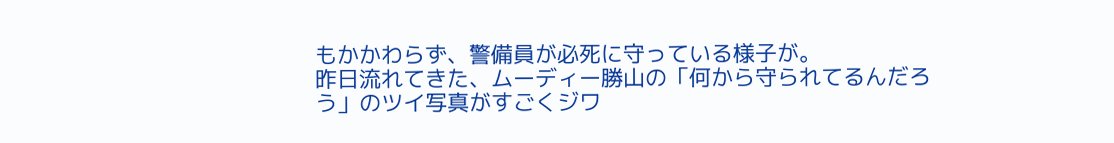もかかわらず、警備員が必死に守っている様子が。
昨日流れてきた、ムーディー勝山の「何から守られてるんだろう」のツイ写真がすごくジワ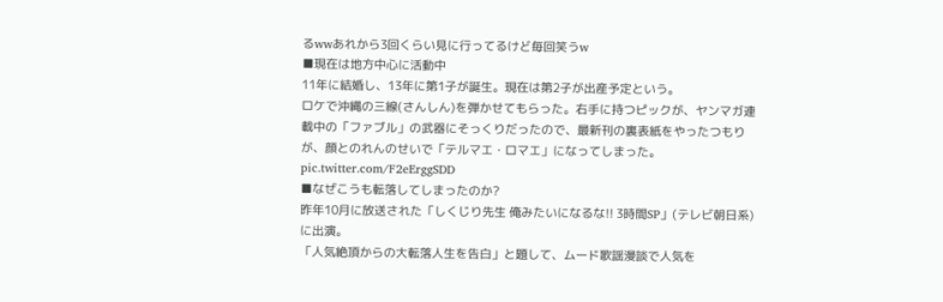るwwあれから3回くらい見に行ってるけど毎回笑うw
■現在は地方中心に活動中
11年に結婚し、13年に第1子が誕生。現在は第2子が出産予定という。
ロケで沖縄の三線(さんしん)を弾かせてもらった。右手に持つピックが、ヤンマガ連載中の「ファブル」の武器にそっくりだったので、最新刊の裏表紙をやったつもりが、顔とのれんのせいで「テルマエ・ロマエ」になってしまった。 pic.twitter.com/F2eErggSDD
■なぜこうも転落してしまったのか?
昨年10月に放送された「しくじり先生 俺みたいになるな!! 3時間SP」(テレビ朝日系)に出演。
「人気絶頂からの大転落人生を告白」と題して、ムード歌謡漫談で人気を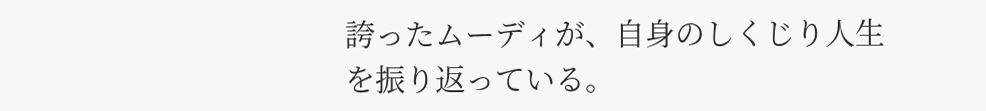誇ったムーディが、自身のしくじり人生を振り返っている。